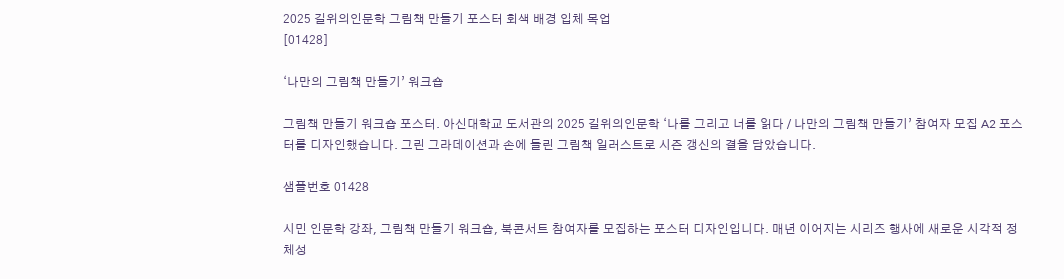2025 길위의인문학 그림책 만들기 포스터 회색 배경 입체 목업
[01428]

‘나만의 그림책 만들기’ 워크숍

그림책 만들기 워크숍 포스터. 아신대학교 도서관의 2025 길위의인문학 ‘나를 그리고 너를 읽다 / 나만의 그림책 만들기’ 참여자 모집 A2 포스터를 디자인했습니다. 그린 그라데이션과 손에 들린 그림책 일러스트로 시즌 갱신의 결을 담았습니다.

샘플번호 01428

시민 인문학 강좌, 그림책 만들기 워크숍, 북콘서트 참여자를 모집하는 포스터 디자인입니다. 매년 이어지는 시리즈 행사에 새로운 시각적 정체성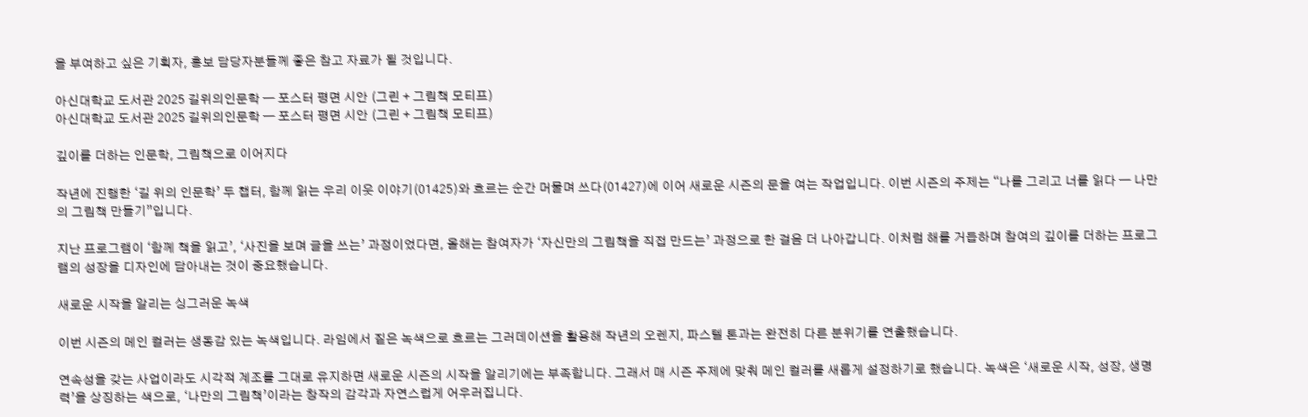을 부여하고 싶은 기획자, 홍보 담당자분들께 좋은 참고 자료가 될 것입니다.

아신대학교 도서관 2025 길위의인문학 — 포스터 평면 시안 (그린 + 그림책 모티프)
아신대학교 도서관 2025 길위의인문학 — 포스터 평면 시안 (그린 + 그림책 모티프)

깊이를 더하는 인문학, 그림책으로 이어지다

작년에 진행한 ‘길 위의 인문학’ 두 챕터, 함께 읽는 우리 이웃 이야기(01425)와 흐르는 순간 머물며 쓰다(01427)에 이어 새로운 시즌의 문을 여는 작업입니다. 이번 시즌의 주제는 “나를 그리고 너를 읽다 — 나만의 그림책 만들기”입니다.

지난 프로그램이 ‘함께 책을 읽고’, ‘사진을 보며 글을 쓰는’ 과정이었다면, 올해는 참여자가 ‘자신만의 그림책을 직접 만드는’ 과정으로 한 걸음 더 나아갑니다. 이처럼 해를 거듭하며 참여의 깊이를 더하는 프로그램의 성장을 디자인에 담아내는 것이 중요했습니다.

새로운 시작을 알리는 싱그러운 녹색

이번 시즌의 메인 컬러는 생동감 있는 녹색입니다. 라임에서 짙은 녹색으로 흐르는 그러데이션을 활용해 작년의 오렌지, 파스텔 톤과는 완전히 다른 분위기를 연출했습니다.

연속성을 갖는 사업이라도 시각적 계조를 그대로 유지하면 새로운 시즌의 시작을 알리기에는 부족합니다. 그래서 매 시즌 주제에 맞춰 메인 컬러를 새롭게 설정하기로 했습니다. 녹색은 ‘새로운 시작, 성장, 생명력’을 상징하는 색으로, ‘나만의 그림책’이라는 창작의 감각과 자연스럽게 어우러집니다.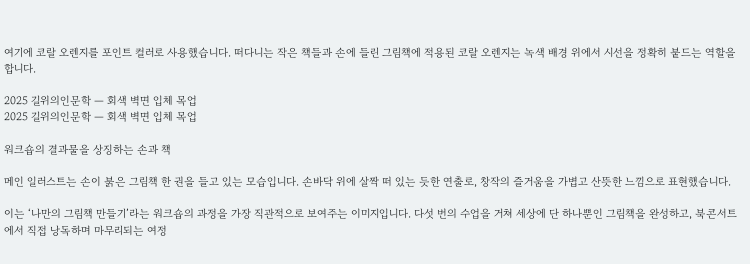여기에 코랄 오렌지를 포인트 컬러로 사용했습니다. 떠다니는 작은 책들과 손에 들린 그림책에 적용된 코랄 오렌지는 녹색 배경 위에서 시선을 정확히 붙드는 역할을 합니다.

2025 길위의인문학 — 회색 벽면 입체 목업
2025 길위의인문학 — 회색 벽면 입체 목업

워크숍의 결과물을 상징하는 손과 책

메인 일러스트는 손이 붉은 그림책 한 권을 들고 있는 모습입니다. 손바닥 위에 살짝 떠 있는 듯한 연출로, 창작의 즐거움을 가볍고 산뜻한 느낌으로 표현했습니다.

이는 ‘나만의 그림책 만들기’라는 워크숍의 과정을 가장 직관적으로 보여주는 이미지입니다. 다섯 번의 수업을 거쳐 세상에 단 하나뿐인 그림책을 완성하고, 북콘서트에서 직접 낭독하며 마무리되는 여정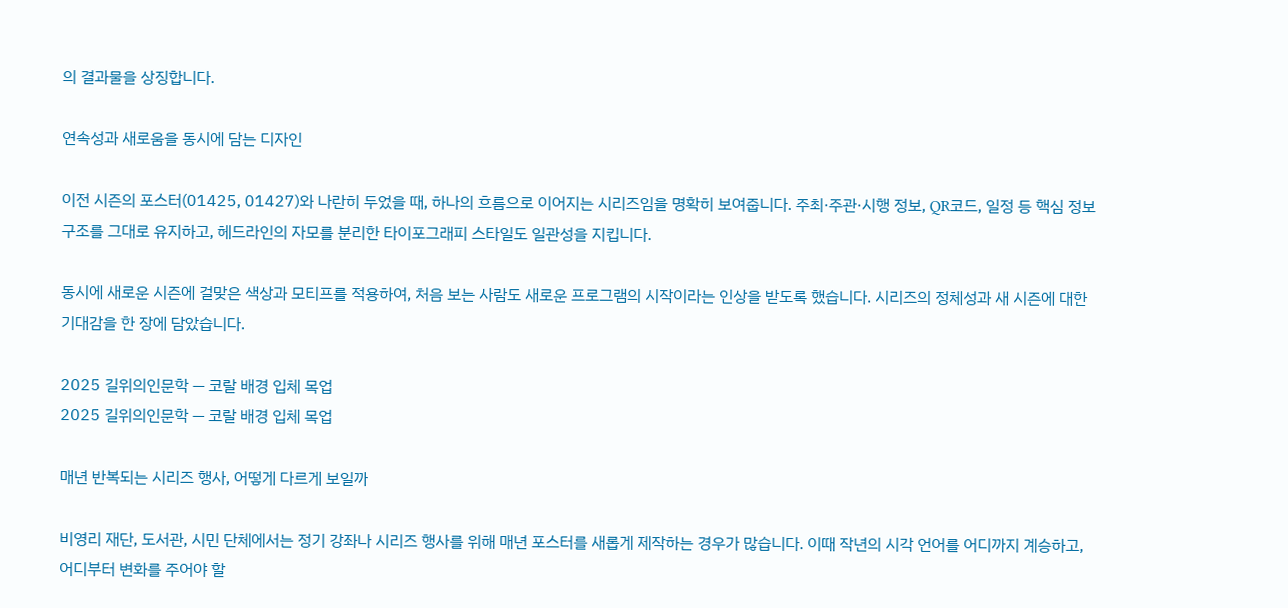의 결과물을 상징합니다.

연속성과 새로움을 동시에 담는 디자인

이전 시즌의 포스터(01425, 01427)와 나란히 두었을 때, 하나의 흐름으로 이어지는 시리즈임을 명확히 보여줍니다. 주최·주관·시행 정보, QR코드, 일정 등 핵심 정보 구조를 그대로 유지하고, 헤드라인의 자모를 분리한 타이포그래피 스타일도 일관성을 지킵니다.

동시에 새로운 시즌에 걸맞은 색상과 모티프를 적용하여, 처음 보는 사람도 새로운 프로그램의 시작이라는 인상을 받도록 했습니다. 시리즈의 정체성과 새 시즌에 대한 기대감을 한 장에 담았습니다.

2025 길위의인문학 — 코랄 배경 입체 목업
2025 길위의인문학 — 코랄 배경 입체 목업

매년 반복되는 시리즈 행사, 어떻게 다르게 보일까

비영리 재단, 도서관, 시민 단체에서는 정기 강좌나 시리즈 행사를 위해 매년 포스터를 새롭게 제작하는 경우가 많습니다. 이때 작년의 시각 언어를 어디까지 계승하고, 어디부터 변화를 주어야 할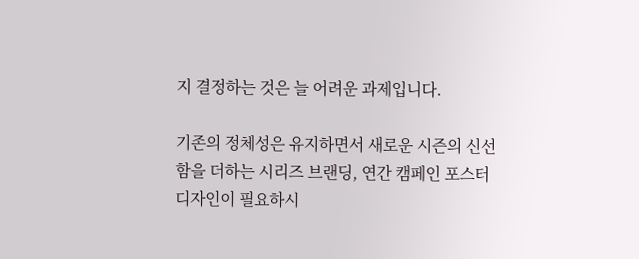지 결정하는 것은 늘 어려운 과제입니다.

기존의 정체성은 유지하면서 새로운 시즌의 신선함을 더하는 시리즈 브랜딩, 연간 캠페인 포스터 디자인이 필요하시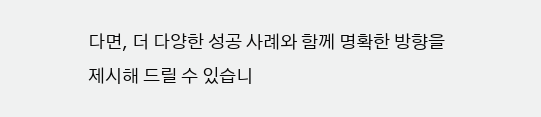다면, 더 다양한 성공 사례와 함께 명확한 방향을 제시해 드릴 수 있습니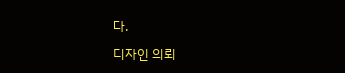다.

디자인 의뢰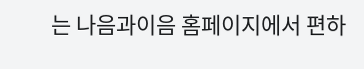는 나음과이음 홈페이지에서 편하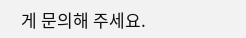게 문의해 주세요.